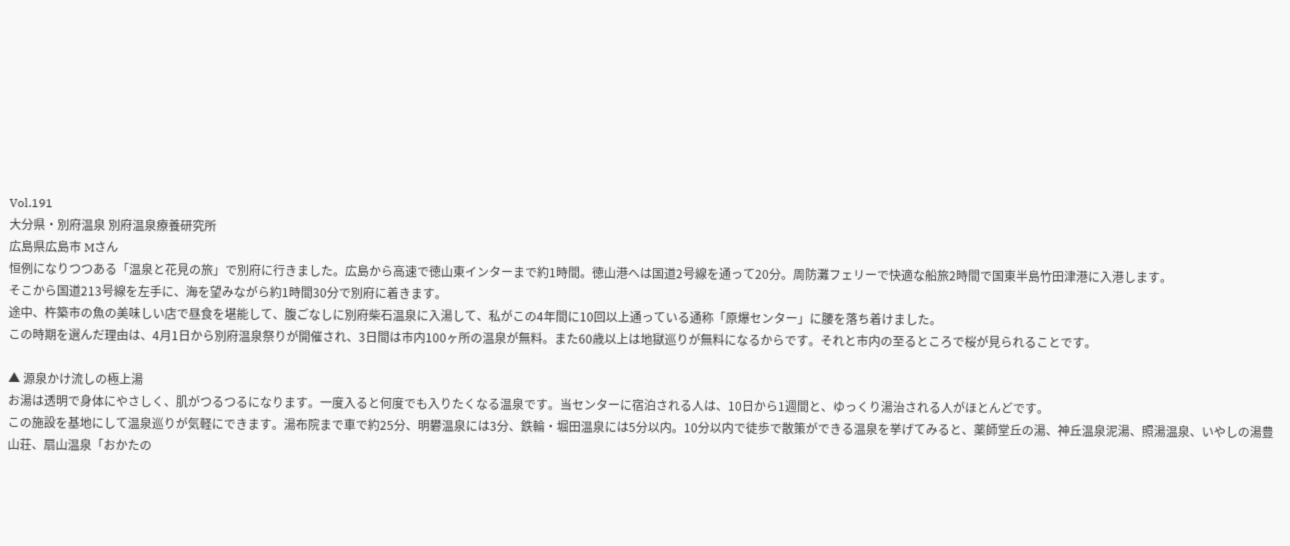Vol.191
大分県・別府温泉 別府温泉療養研究所
広島県広島市 Mさん
恒例になりつつある「温泉と花見の旅」で別府に行きました。広島から高速で徳山東インターまで約1時間。徳山港へは国道2号線を通って20分。周防灘フェリーで快適な船旅2時間で国東半島竹田津港に入港します。
そこから国道213号線を左手に、海を望みながら約1時間30分で別府に着きます。
途中、杵築市の魚の美味しい店で昼食を堪能して、腹ごなしに別府柴石温泉に入湯して、私がこの4年間に10回以上通っている通称「原爆センター」に腰を落ち着けました。
この時期を選んだ理由は、4月1日から別府温泉祭りが開催され、3日間は市内100ヶ所の温泉が無料。また60歳以上は地獄巡りが無料になるからです。それと市内の至るところで桜が見られることです。

▲ 源泉かけ流しの極上湯
お湯は透明で身体にやさしく、肌がつるつるになります。一度入ると何度でも入りたくなる温泉です。当センターに宿泊される人は、10日から1週間と、ゆっくり湯治される人がほとんどです。
この施設を基地にして温泉巡りが気軽にできます。湯布院まで車で約25分、明礬温泉には3分、鉄輪・堀田温泉には5分以内。10分以内で徒歩で散策ができる温泉を挙げてみると、薬師堂丘の湯、神丘温泉泥湯、照湯温泉、いやしの湯豊山荘、扇山温泉「おかたの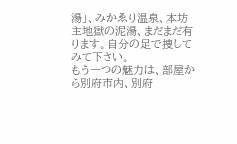湯」、みかゑり温泉、本坊主地獄の泥湯、まだまだ有ります。自分の足で捜してみて下さい。
もう一つの魅力は、部屋から別府市内、別府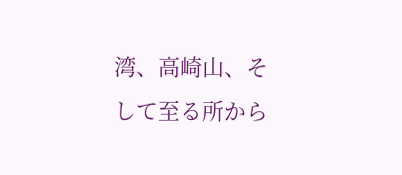湾、高崎山、そして至る所から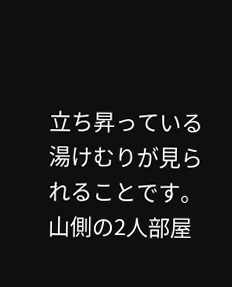立ち昇っている湯けむりが見られることです。山側の2人部屋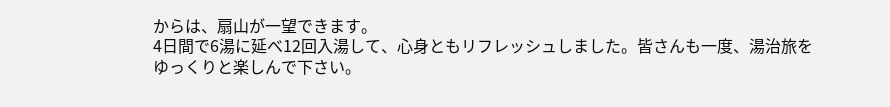からは、扇山が一望できます。
4日間で6湯に延べ12回入湯して、心身ともリフレッシュしました。皆さんも一度、湯治旅をゆっくりと楽しんで下さい。